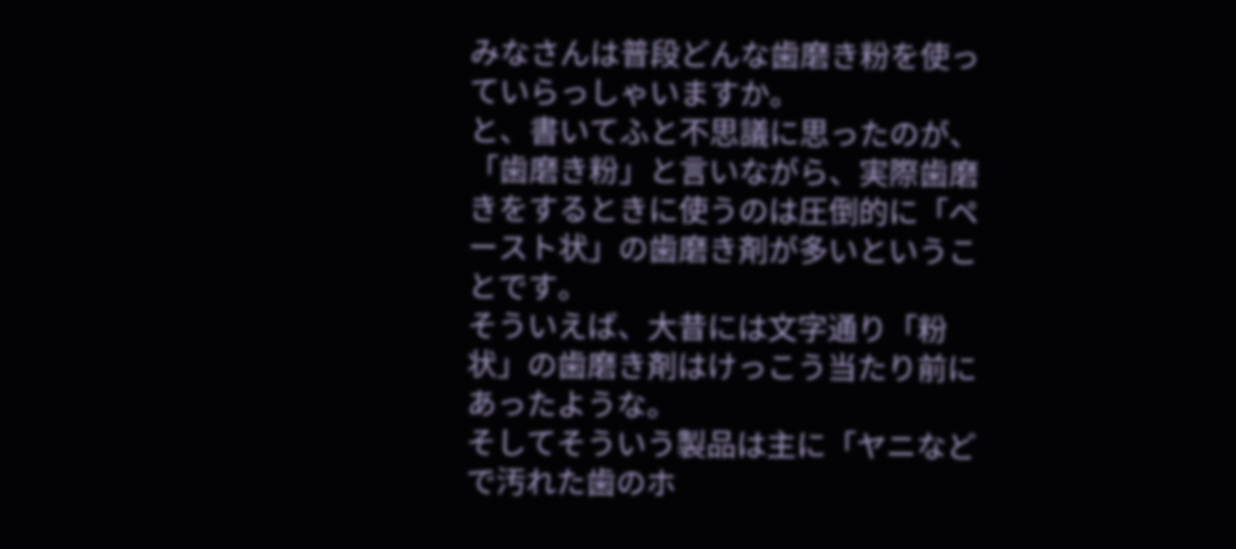みなさんは普段どんな歯磨き粉を使っていらっしゃいますか。
と、書いてふと不思議に思ったのが、「歯磨き粉」と言いながら、実際歯磨きをするときに使うのは圧倒的に「ペースト状」の歯磨き剤が多いということです。
そういえば、大昔には文字通り「粉状」の歯磨き剤はけっこう当たり前にあったような。
そしてそういう製品は主に「ヤニなどで汚れた歯のホ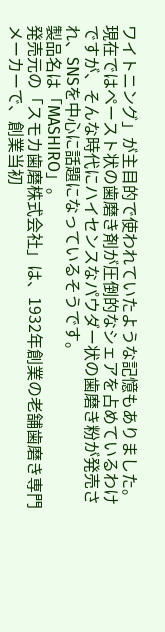ワイトニング」が主目的で使われていたような記憶もありました。
現在ではペースト状の歯磨き剤が圧倒的なシェアを占めているわけですが、そんな時代にハイセンスなパウダー状の歯磨き粉が発売され、SNSを中心に話題になっているそうです。
製品名は「MASHIRO」。
発売元の「スモカ歯磨株式会社」は、1932年創業の老舗歯磨き専門メーカーで、創業当初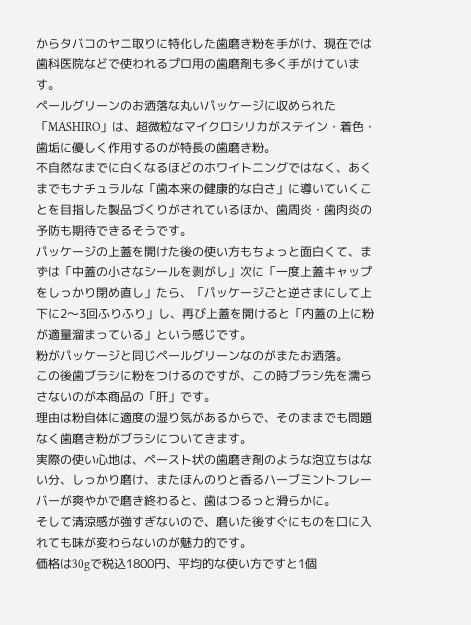からタバコのヤニ取りに特化した歯磨き粉を手がけ、現在では歯科医院などで使われるプロ用の歯磨剤も多く手がけています。
ペールグリーンのお洒落な丸いパッケージに収められた「MASHIRO」は、超微粒なマイクロシリカがステイン・着色・歯垢に優しく作用するのが特長の歯磨き粉。
不自然なまでに白くなるほどのホワイトニングではなく、あくまでもナチュラルな「歯本来の健康的な白さ」に導いていくことを目指した製品づくりがされているほか、歯周炎・歯肉炎の予防も期待できるそうです。
パッケージの上蓋を開けた後の使い方もちょっと面白くて、まずは「中蓋の小さなシールを剥がし」次に「一度上蓋キャップをしっかり閉め直し」たら、「パッケージごと逆さまにして上下に2〜3回ふりふり」し、再び上蓋を開けると「内蓋の上に粉が適量溜まっている」という感じです。
粉がパッケージと同じペールグリーンなのがまたお洒落。
この後歯ブラシに粉をつけるのですが、この時ブラシ先を濡らさないのが本商品の「肝」です。
理由は粉自体に適度の湿り気があるからで、そのままでも問題なく歯磨き粉がブラシについてきます。
実際の使い心地は、ペースト状の歯磨き剤のような泡立ちはない分、しっかり磨け、またほんのりと香るハーブミントフレーバーが爽やかで磨き終わると、歯はつるっと滑らかに。
そして清涼感が強すぎないので、磨いた後すぐにものを口に入れても味が変わらないのが魅力的です。
価格は30gで税込1800円、平均的な使い方ですと1個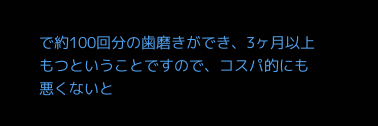で約100回分の歯磨きができ、3ヶ月以上もつということですので、コスパ的にも悪くないと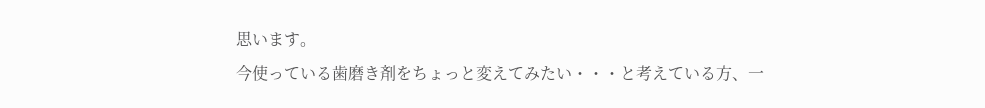思います。
今使っている歯磨き剤をちょっと変えてみたい・・・と考えている方、一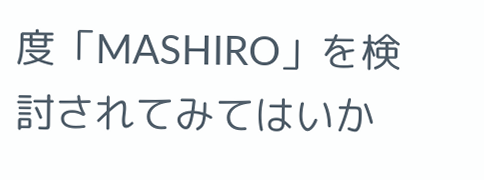度「MASHIRO」を検討されてみてはいか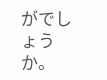がでしょうか。